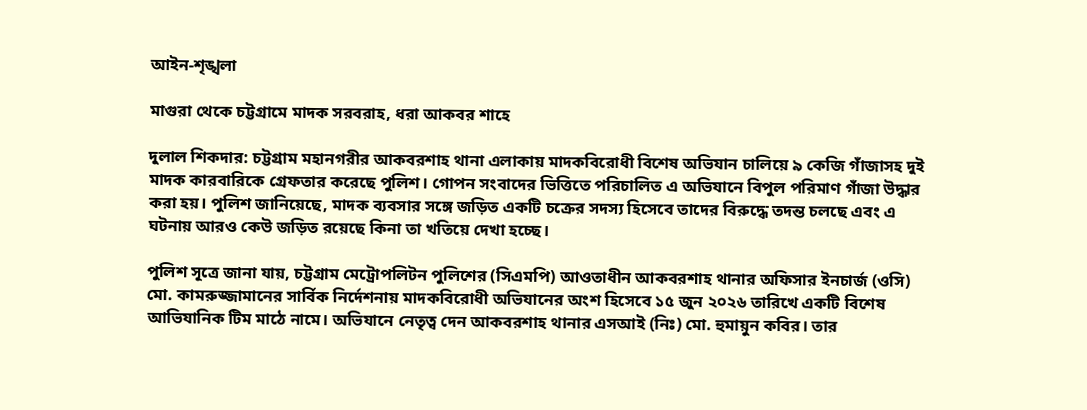আইন-শৃঙ্খলা

মাগুরা থেকে চট্টগ্রামে মাদক সরবরাহ, ধরা আকবর শাহে

দুলাল শিকদার: চট্টগ্রাম মহানগরীর আকবরশাহ থানা এলাকায় মাদকবিরোধী বিশেষ অভিযান চালিয়ে ৯ কেজি গাঁজাসহ দুই মাদক কারবারিকে গ্রেফতার করেছে পুলিশ। গোপন সংবাদের ভিত্তিতে পরিচালিত এ অভিযানে বিপুল পরিমাণ গাঁজা উদ্ধার করা হয়। পুলিশ জানিয়েছে, মাদক ব্যবসার সঙ্গে জড়িত একটি চক্রের সদস্য হিসেবে তাদের বিরুদ্ধে তদন্ত চলছে এবং এ ঘটনায় আরও কেউ জড়িত রয়েছে কিনা তা খতিয়ে দেখা হচ্ছে।

পুলিশ সূত্রে জানা যায়, চট্টগ্রাম মেট্রোপলিটন পুলিশের (সিএমপি) আওতাধীন আকবরশাহ থানার অফিসার ইনচার্জ (ওসি) মো. কামরুজ্জামানের সার্বিক নির্দেশনায় মাদকবিরোধী অভিযানের অংশ হিসেবে ১৫ জুন ২০২৬ তারিখে একটি বিশেষ আভিযানিক টিম মাঠে নামে। অভিযানে নেতৃত্ব দেন আকবরশাহ থানার এসআই (নিঃ) মো. হুমায়ুন কবির। তার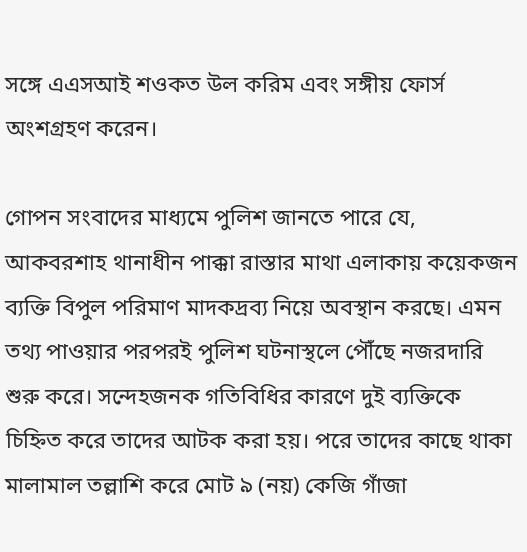সঙ্গে এএসআই শওকত উল করিম এবং সঙ্গীয় ফোর্স অংশগ্রহণ করেন।

গোপন সংবাদের মাধ্যমে পুলিশ জানতে পারে যে, আকবরশাহ থানাধীন পাক্কা রাস্তার মাথা এলাকায় কয়েকজন ব্যক্তি বিপুল পরিমাণ মাদকদ্রব্য নিয়ে অবস্থান করছে। এমন তথ্য পাওয়ার পরপরই পুলিশ ঘটনাস্থলে পৌঁছে নজরদারি শুরু করে। সন্দেহজনক গতিবিধির কারণে দুই ব্যক্তিকে চিহ্নিত করে তাদের আটক করা হয়। পরে তাদের কাছে থাকা মালামাল তল্লাশি করে মোট ৯ (নয়) কেজি গাঁজা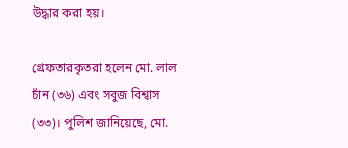উদ্ধার করা হয়।

গ্রেফতারকৃতরা হলেন মো. লাল চাঁন (৩৬) এবং সবুজ বিশ্বাস (৩৩)। পুলিশ জানিয়েছে, মো.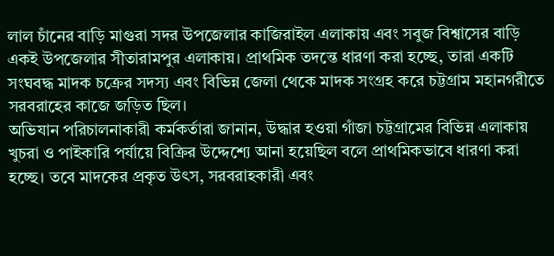লাল চাঁনের বাড়ি মাগুরা সদর উপজেলার কাজিরাইল এলাকায় এবং সবুজ বিশ্বাসের বাড়ি একই উপজেলার সীতারামপুর এলাকায়। প্রাথমিক তদন্তে ধারণা করা হচ্ছে, তারা একটি সংঘবদ্ধ মাদক চক্রের সদস্য এবং বিভিন্ন জেলা থেকে মাদক সংগ্রহ করে চট্টগ্রাম মহানগরীতে সরবরাহের কাজে জড়িত ছিল।
অভিযান পরিচালনাকারী কর্মকর্তারা জানান, উদ্ধার হওয়া গাঁজা চট্টগ্রামের বিভিন্ন এলাকায় খুচরা ও পাইকারি পর্যায়ে বিক্রির উদ্দেশ্যে আনা হয়েছিল বলে প্রাথমিকভাবে ধারণা করা হচ্ছে। তবে মাদকের প্রকৃত উৎস, সরবরাহকারী এবং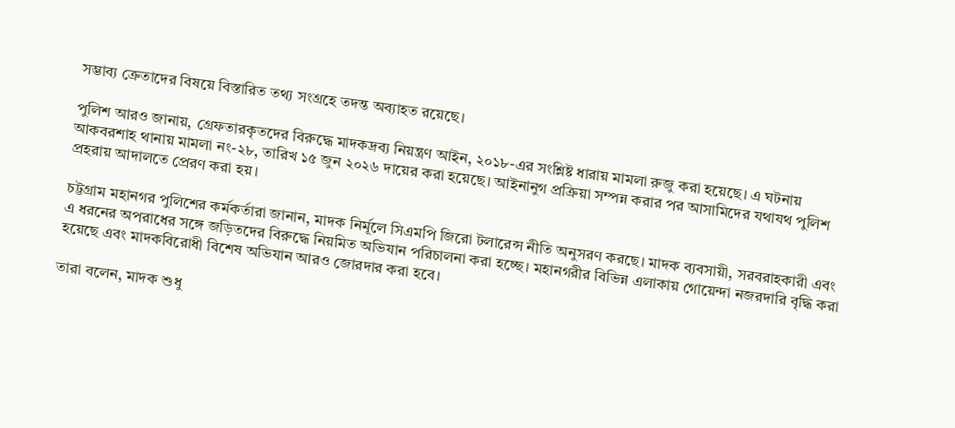সম্ভাব্য ক্রেতাদের বিষয়ে বিস্তারিত তথ্য সংগ্রহে তদন্ত অব্যাহত রয়েছে।

পুলিশ আরও জানায়, গ্রেফতারকৃতদের বিরুদ্ধে মাদকদ্রব্য নিয়ন্ত্রণ আইন, ২০১৮-এর সংশ্লিষ্ট ধারায় মামলা রুজু করা হয়েছে। এ ঘটনায় আকবরশাহ থানায় মামলা নং-২৮, তারিখ ১৫ জুন ২০২৬ দায়ের করা হয়েছে। আইনানুগ প্রক্রিয়া সম্পন্ন করার পর আসামিদের যথাযথ পুলিশ প্রহরায় আদালতে প্রেরণ করা হয়।

চট্টগ্রাম মহানগর পুলিশের কর্মকর্তারা জানান, মাদক নির্মূলে সিএমপি জিরো টলারেন্স নীতি অনুসরণ করছে। মাদক ব্যবসায়ী, সরবরাহকারী এবং এ ধরনের অপরাধের সঙ্গে জড়িতদের বিরুদ্ধে নিয়মিত অভিযান পরিচালনা করা হচ্ছে। মহানগরীর বিভিন্ন এলাকায় গোয়েন্দা নজরদারি বৃদ্ধি করা হয়েছে এবং মাদকবিরোধী বিশেষ অভিযান আরও জোরদার করা হবে।

তারা বলেন, মাদক শুধু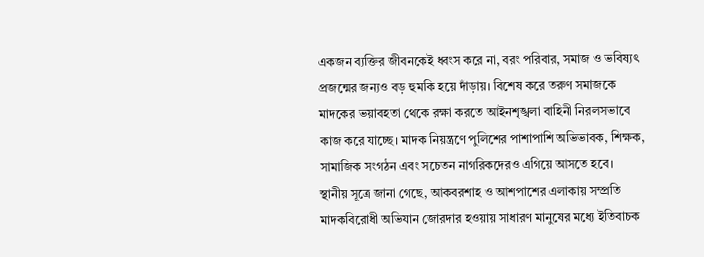একজন ব্যক্তির জীবনকেই ধ্বংস করে না, বরং পরিবার, সমাজ ও ভবিষ্যৎ প্রজন্মের জন্যও বড় হুমকি হয়ে দাঁড়ায়। বিশেষ করে তরুণ সমাজকে মাদকের ভয়াবহতা থেকে রক্ষা করতে আইনশৃঙ্খলা বাহিনী নিরলসভাবে কাজ করে যাচ্ছে। মাদক নিয়ন্ত্রণে পুলিশের পাশাপাশি অভিভাবক, শিক্ষক, সামাজিক সংগঠন এবং সচেতন নাগরিকদেরও এগিয়ে আসতে হবে।
স্থানীয় সূত্রে জানা গেছে, আকবরশাহ ও আশপাশের এলাকায় সম্প্রতি মাদকবিরোধী অভিযান জোরদার হওয়ায় সাধারণ মানুষের মধ্যে ইতিবাচক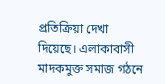প্রতিক্রিয়া দেখা দিয়েছে। এলাকাবাসী মাদকমুক্ত সমাজ গঠনে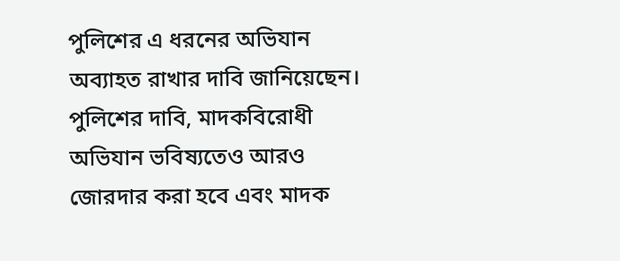পুলিশের এ ধরনের অভিযান অব্যাহত রাখার দাবি জানিয়েছেন।
পুলিশের দাবি, মাদকবিরোধী অভিযান ভবিষ্যতেও আরও জোরদার করা হবে এবং মাদক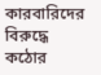কারবারিদের বিরুদ্ধে কঠোর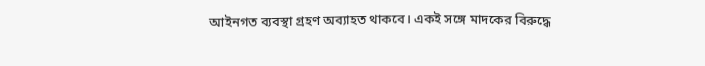আইনগত ব্যবস্থা গ্রহণ অব্যাহত থাকবে। একই সঙ্গে মাদকের বিরুদ্ধে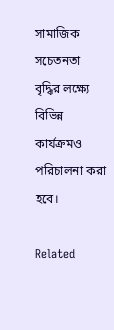সামাজিক সচেতনতা বৃদ্ধির লক্ষ্যে বিভিন্ন কার্যক্রমও পরিচালনা করা হবে।

Related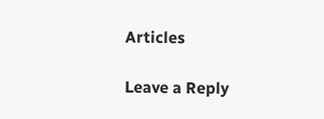Articles

Leave a Reply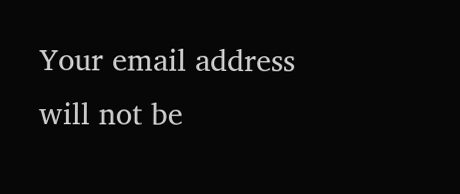Your email address will not be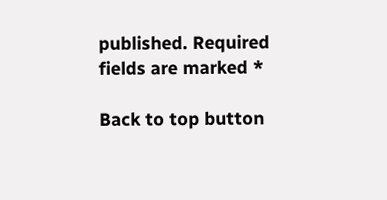published. Required fields are marked *

Back to top button